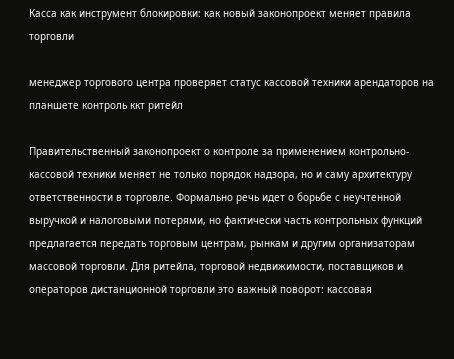Касса как инструмент блокировки: как новый законопроект меняет правила торговли

менеджер торгового центра проверяет статус кассовой техники арендаторов на планшете контроль ккт ритейл

Правительственный законопроект о контроле за применением контрольно-кассовой техники меняет не только порядок надзора, но и саму архитектуру ответственности в торговле. Формально речь идет о борьбе с неучтенной выручкой и налоговыми потерями, но фактически часть контрольных функций предлагается передать торговым центрам, рынкам и другим организаторам массовой торговли. Для ритейла, торговой недвижимости, поставщиков и операторов дистанционной торговли это важный поворот: кассовая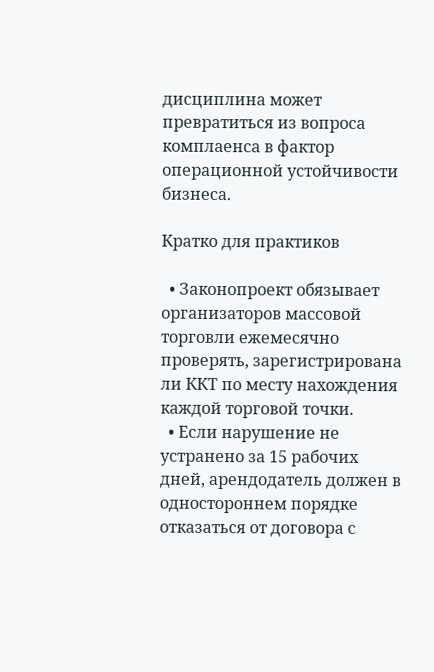дисциплина может превратиться из вопроса комплаенса в фактор операционной устойчивости бизнеса.

Кратко для практиков

  • Законопроект обязывает организаторов массовой торговли ежемесячно проверять, зарегистрирована ли ККТ по месту нахождения каждой торговой точки.
  • Если нарушение не устранено за 15 рабочих дней, арендодатель должен в одностороннем порядке отказаться от договора с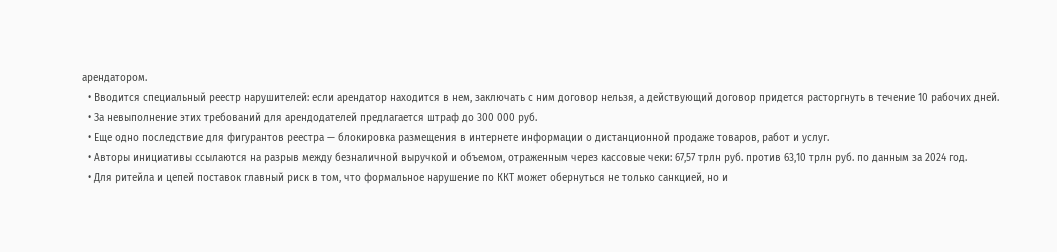арендатором.
  • Вводится специальный реестр нарушителей: если арендатор находится в нем, заключать с ним договор нельзя, а действующий договор придется расторгнуть в течение 10 рабочих дней.
  • За невыполнение этих требований для арендодателей предлагается штраф до 300 000 руб.
  • Еще одно последствие для фигурантов реестра — блокировка размещения в интернете информации о дистанционной продаже товаров, работ и услуг.
  • Авторы инициативы ссылаются на разрыв между безналичной выручкой и объемом, отраженным через кассовые чеки: 67,57 трлн руб. против 63,10 трлн руб. по данным за 2024 год.
  • Для ритейла и цепей поставок главный риск в том, что формальное нарушение по ККТ может обернуться не только санкцией, но и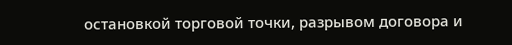остановкой торговой точки, разрывом договора и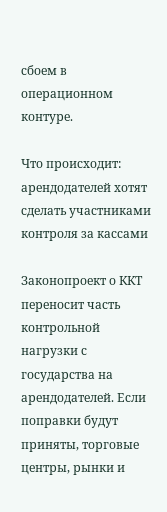сбоем в операционном контуре.

Что происходит: арендодателей хотят сделать участниками контроля за кассами

Законопроект о ККТ переносит часть контрольной нагрузки с государства на арендодателей. Если поправки будут приняты, торговые центры, рынки и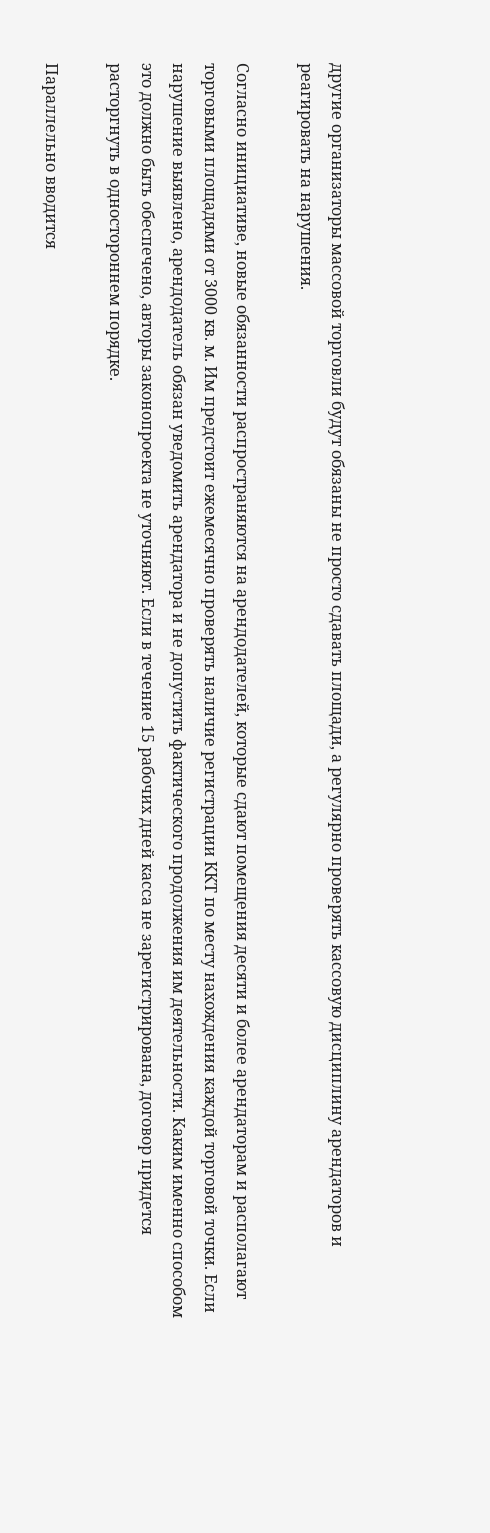другие организаторы массовой торговли будут обязаны не просто сдавать площади, а регулярно проверять кассовую дисциплину арендаторов и реагировать на нарушения.

Согласно инициативе, новые обязанности распространяются на арендодателей, которые сдают помещения десяти и более арендаторам и располагают торговыми площадями от 3000 кв. м. Им предстоит ежемесячно проверять наличие регистрации ККТ по месту нахождения каждой торговой точки. Если нарушение выявлено, арендодатель обязан уведомить арендатора и не допустить фактического продолжения им деятельности. Каким именно способом это должно быть обеспечено, авторы законопроекта не уточняют. Если в течение 15 рабочих дней касса не зарегистрирована, договор придется расторгнуть в одностороннем порядке.

Параллельно вводится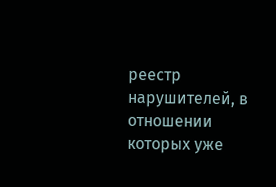реестр нарушителей, в отношении которых уже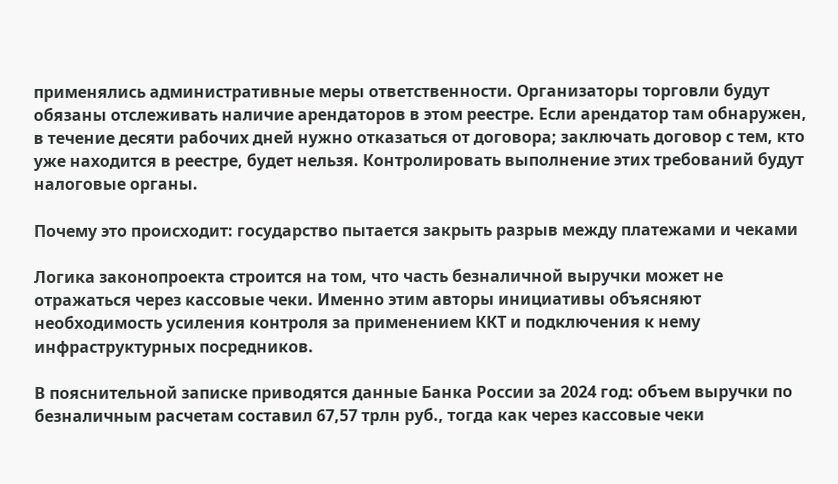применялись административные меры ответственности. Организаторы торговли будут обязаны отслеживать наличие арендаторов в этом реестре. Если арендатор там обнаружен, в течение десяти рабочих дней нужно отказаться от договора; заключать договор с тем, кто уже находится в реестре, будет нельзя. Контролировать выполнение этих требований будут налоговые органы.

Почему это происходит: государство пытается закрыть разрыв между платежами и чеками

Логика законопроекта строится на том, что часть безналичной выручки может не отражаться через кассовые чеки. Именно этим авторы инициативы объясняют необходимость усиления контроля за применением ККТ и подключения к нему инфраструктурных посредников.

В пояснительной записке приводятся данные Банка России за 2024 год: объем выручки по безналичным расчетам составил 67,57 трлн руб., тогда как через кассовые чеки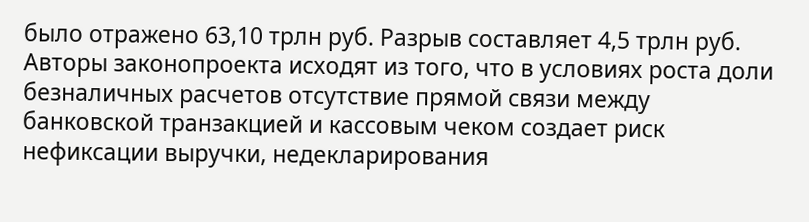было отражено 63,10 трлн руб. Разрыв составляет 4,5 трлн руб. Авторы законопроекта исходят из того, что в условиях роста доли безналичных расчетов отсутствие прямой связи между банковской транзакцией и кассовым чеком создает риск нефиксации выручки, недекларирования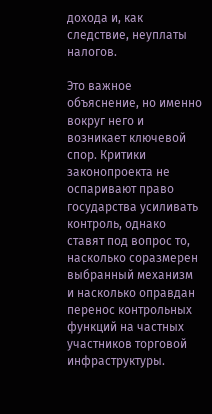дохода и, как следствие, неуплаты налогов.

Это важное объяснение, но именно вокруг него и возникает ключевой спор. Критики законопроекта не оспаривают право государства усиливать контроль, однако ставят под вопрос то, насколько соразмерен выбранный механизм и насколько оправдан перенос контрольных функций на частных участников торговой инфраструктуры.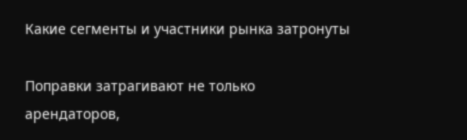Какие сегменты и участники рынка затронуты

Поправки затрагивают не только арендаторов,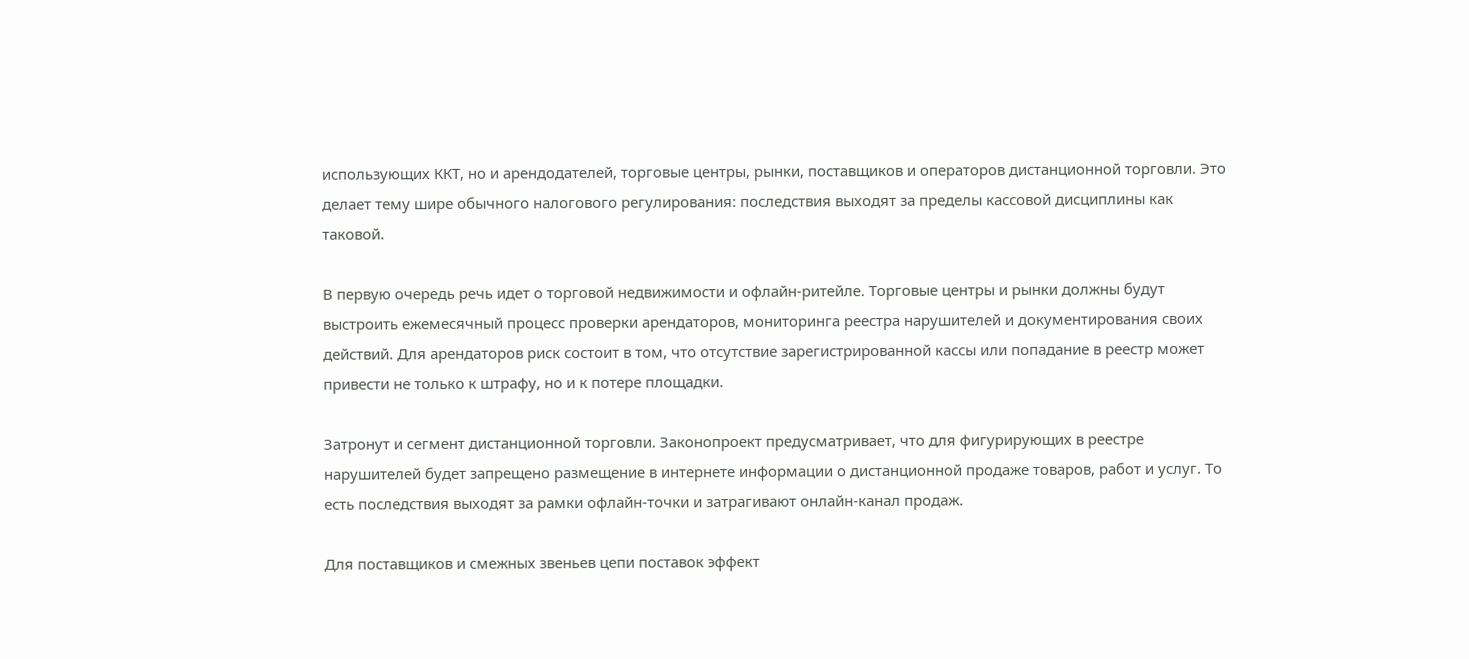использующих ККТ, но и арендодателей, торговые центры, рынки, поставщиков и операторов дистанционной торговли. Это делает тему шире обычного налогового регулирования: последствия выходят за пределы кассовой дисциплины как таковой.

В первую очередь речь идет о торговой недвижимости и офлайн-ритейле. Торговые центры и рынки должны будут выстроить ежемесячный процесс проверки арендаторов, мониторинга реестра нарушителей и документирования своих действий. Для арендаторов риск состоит в том, что отсутствие зарегистрированной кассы или попадание в реестр может привести не только к штрафу, но и к потере площадки.

Затронут и сегмент дистанционной торговли. Законопроект предусматривает, что для фигурирующих в реестре нарушителей будет запрещено размещение в интернете информации о дистанционной продаже товаров, работ и услуг. То есть последствия выходят за рамки офлайн-точки и затрагивают онлайн-канал продаж.

Для поставщиков и смежных звеньев цепи поставок эффект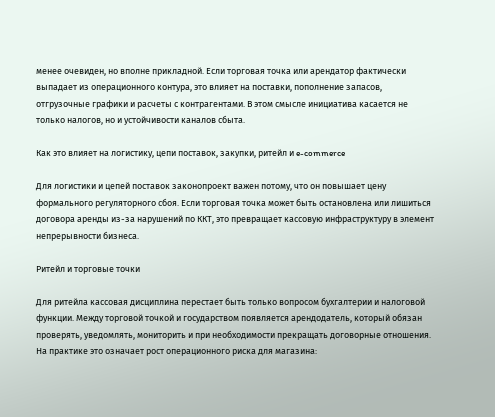менее очевиден, но вполне прикладной. Если торговая точка или арендатор фактически выпадает из операционного контура, это влияет на поставки, пополнение запасов, отгрузочные графики и расчеты с контрагентами. В этом смысле инициатива касается не только налогов, но и устойчивости каналов сбыта.

Как это влияет на логистику, цепи поставок, закупки, ритейл и e-commerce

Для логистики и цепей поставок законопроект важен потому, что он повышает цену формального регуляторного сбоя. Если торговая точка может быть остановлена или лишиться договора аренды из-за нарушений по ККТ, это превращает кассовую инфраструктуру в элемент непрерывности бизнеса.

Ритейл и торговые точки

Для ритейла кассовая дисциплина перестает быть только вопросом бухгалтерии и налоговой функции. Между торговой точкой и государством появляется арендодатель, который обязан проверять, уведомлять, мониторить и при необходимости прекращать договорные отношения. На практике это означает рост операционного риска для магазина: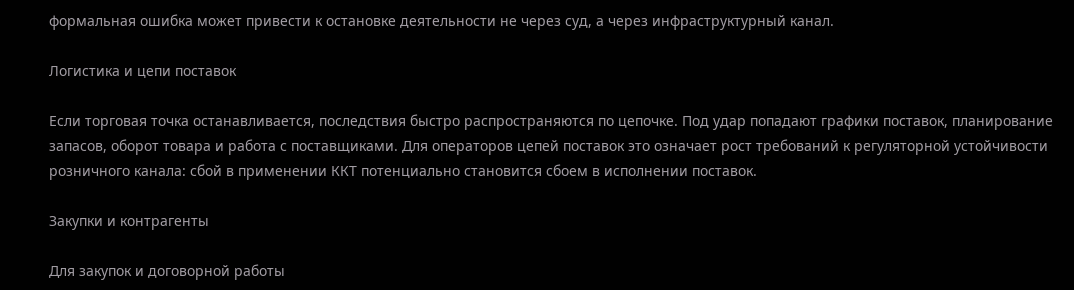формальная ошибка может привести к остановке деятельности не через суд, а через инфраструктурный канал.

Логистика и цепи поставок

Если торговая точка останавливается, последствия быстро распространяются по цепочке. Под удар попадают графики поставок, планирование запасов, оборот товара и работа с поставщиками. Для операторов цепей поставок это означает рост требований к регуляторной устойчивости розничного канала: сбой в применении ККТ потенциально становится сбоем в исполнении поставок.

Закупки и контрагенты

Для закупок и договорной работы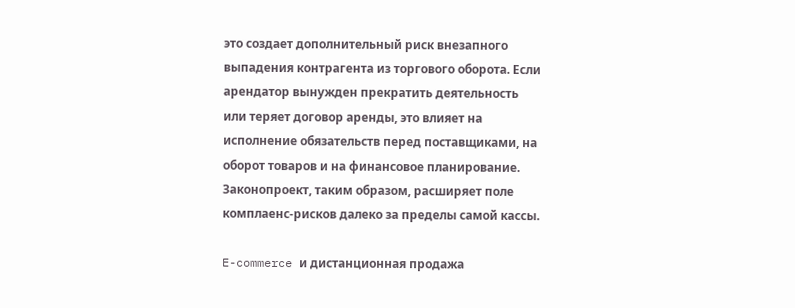это создает дополнительный риск внезапного выпадения контрагента из торгового оборота. Если арендатор вынужден прекратить деятельность или теряет договор аренды, это влияет на исполнение обязательств перед поставщиками, на оборот товаров и на финансовое планирование. Законопроект, таким образом, расширяет поле комплаенс-рисков далеко за пределы самой кассы.

E-commerce и дистанционная продажа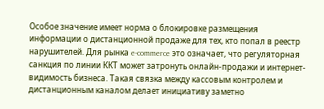Особое значение имеет норма о блокировке размещения информации о дистанционной продаже для тех, кто попал в реестр нарушителей. Для рынка e-commerce это означает, что регуляторная санкция по линии ККТ может затронуть онлайн-продажи и интернет-видимость бизнеса. Такая связка между кассовым контролем и дистанционным каналом делает инициативу заметно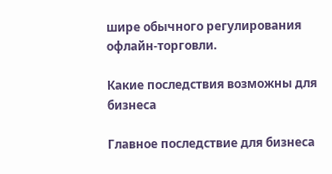шире обычного регулирования офлайн-торговли.

Какие последствия возможны для бизнеса

Главное последствие для бизнеса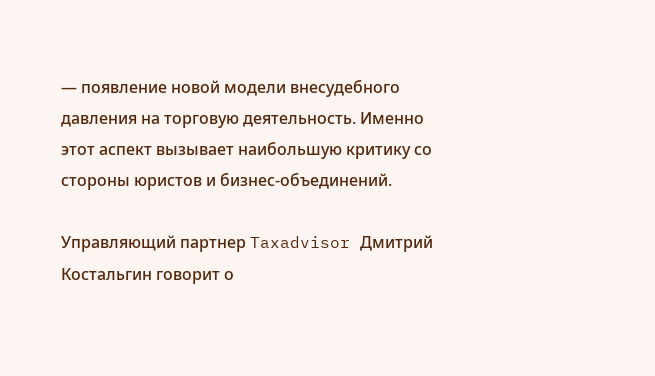— появление новой модели внесудебного давления на торговую деятельность. Именно этот аспект вызывает наибольшую критику со стороны юристов и бизнес-объединений.

Управляющий партнер Taxadvisor Дмитрий Костальгин говорит о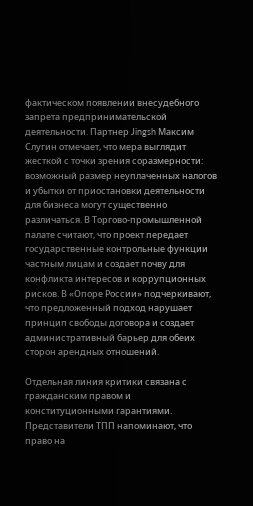фактическом появлении внесудебного запрета предпринимательской деятельности. Партнер Jingsh Максим Слугин отмечает, что мера выглядит жесткой с точки зрения соразмерности: возможный размер неуплаченных налогов и убытки от приостановки деятельности для бизнеса могут существенно различаться. В Торгово-промышленной палате считают, что проект передает государственные контрольные функции частным лицам и создает почву для конфликта интересов и коррупционных рисков. В «Опоре России» подчеркивают, что предложенный подход нарушает принцип свободы договора и создает административный барьер для обеих сторон арендных отношений.

Отдельная линия критики связана с гражданским правом и конституционными гарантиями. Представители ТПП напоминают, что право на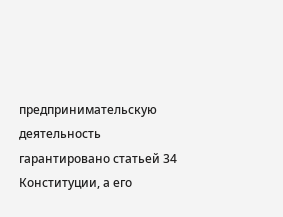предпринимательскую деятельность гарантировано статьей 34 Конституции, а его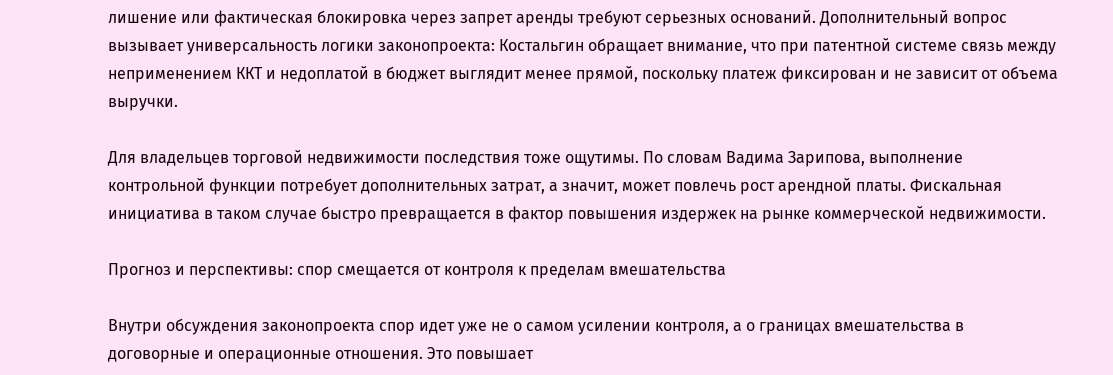лишение или фактическая блокировка через запрет аренды требуют серьезных оснований. Дополнительный вопрос вызывает универсальность логики законопроекта: Костальгин обращает внимание, что при патентной системе связь между неприменением ККТ и недоплатой в бюджет выглядит менее прямой, поскольку платеж фиксирован и не зависит от объема выручки.

Для владельцев торговой недвижимости последствия тоже ощутимы. По словам Вадима Зарипова, выполнение контрольной функции потребует дополнительных затрат, а значит, может повлечь рост арендной платы. Фискальная инициатива в таком случае быстро превращается в фактор повышения издержек на рынке коммерческой недвижимости.

Прогноз и перспективы: спор смещается от контроля к пределам вмешательства

Внутри обсуждения законопроекта спор идет уже не о самом усилении контроля, а о границах вмешательства в договорные и операционные отношения. Это повышает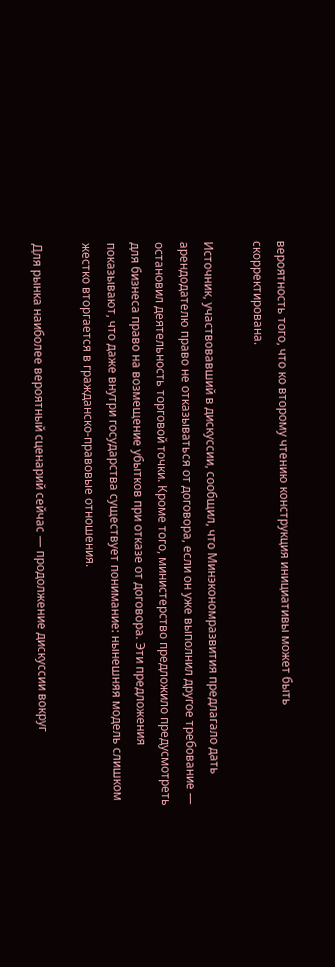вероятность того, что ко второму чтению конструкция инициативы может быть скорректирована.

Источник, участвовавший в дискуссии, сообщил, что Минэкономразвития предлагало дать арендодателю право не отказываться от договора, если он уже выполнил другое требование — остановил деятельность торговой точки. Кроме того, министерство предложило предусмотреть для бизнеса право на возмещение убытков при отказе от договора. Эти предложения показывают, что даже внутри государства существует понимание: нынешняя модель слишком жестко вторгается в гражданско-правовые отношения.

Для рынка наиболее вероятный сценарий сейчас — продолжение дискуссии вокруг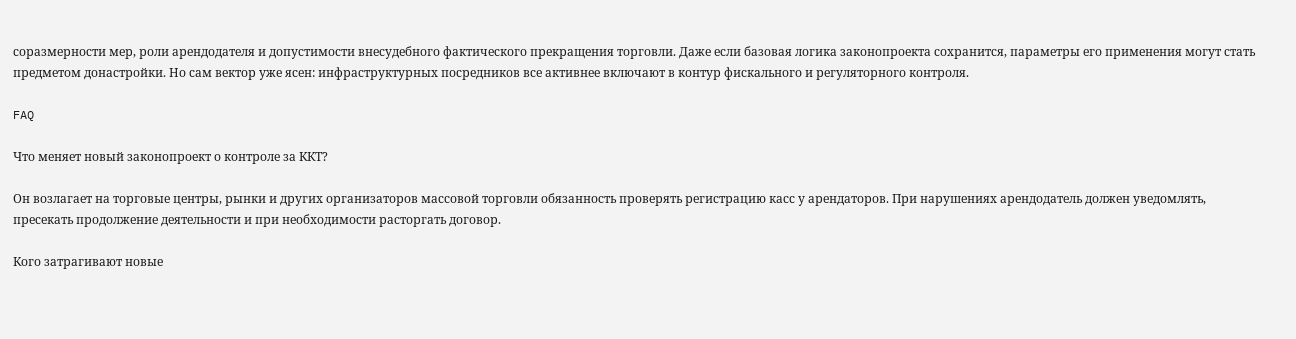соразмерности мер, роли арендодателя и допустимости внесудебного фактического прекращения торговли. Даже если базовая логика законопроекта сохранится, параметры его применения могут стать предметом донастройки. Но сам вектор уже ясен: инфраструктурных посредников все активнее включают в контур фискального и регуляторного контроля.

FAQ

Что меняет новый законопроект о контроле за ККТ?

Он возлагает на торговые центры, рынки и других организаторов массовой торговли обязанность проверять регистрацию касс у арендаторов. При нарушениях арендодатель должен уведомлять, пресекать продолжение деятельности и при необходимости расторгать договор.

Кого затрагивают новые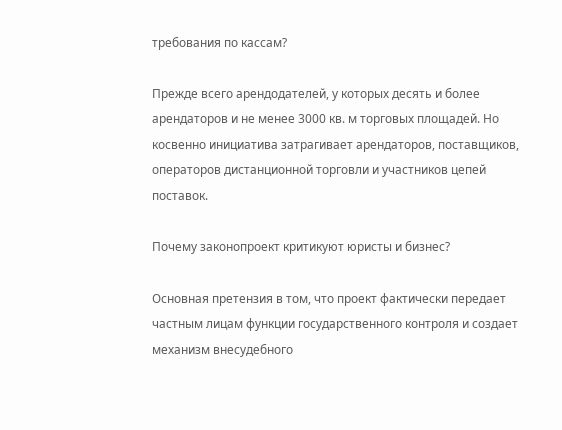требования по кассам?

Прежде всего арендодателей, у которых десять и более арендаторов и не менее 3000 кв. м торговых площадей. Но косвенно инициатива затрагивает арендаторов, поставщиков, операторов дистанционной торговли и участников цепей поставок.

Почему законопроект критикуют юристы и бизнес?

Основная претензия в том, что проект фактически передает частным лицам функции государственного контроля и создает механизм внесудебного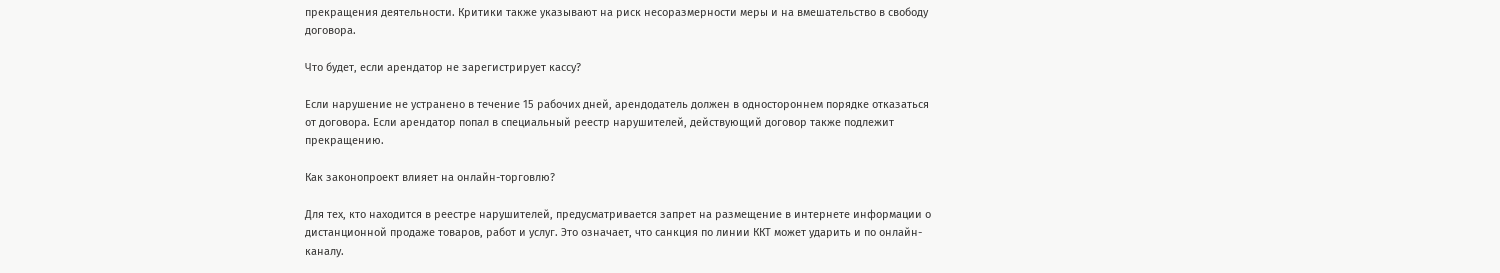прекращения деятельности. Критики также указывают на риск несоразмерности меры и на вмешательство в свободу договора.

Что будет, если арендатор не зарегистрирует кассу?

Если нарушение не устранено в течение 15 рабочих дней, арендодатель должен в одностороннем порядке отказаться от договора. Если арендатор попал в специальный реестр нарушителей, действующий договор также подлежит прекращению.

Как законопроект влияет на онлайн-торговлю?

Для тех, кто находится в реестре нарушителей, предусматривается запрет на размещение в интернете информации о дистанционной продаже товаров, работ и услуг. Это означает, что санкция по линии ККТ может ударить и по онлайн-каналу.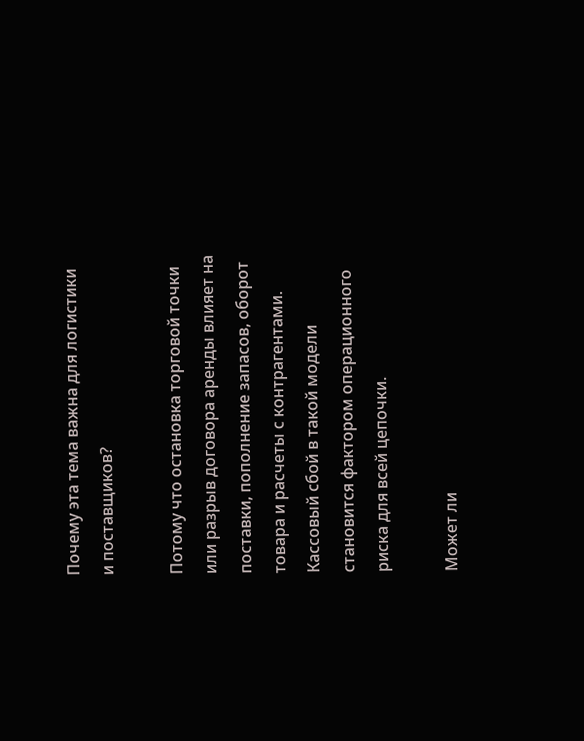Почему эта тема важна для логистики и поставщиков?

Потому что остановка торговой точки или разрыв договора аренды влияет на поставки, пополнение запасов, оборот товара и расчеты с контрагентами. Кассовый сбой в такой модели становится фактором операционного риска для всей цепочки.

Может ли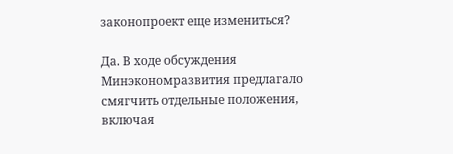законопроект еще измениться?

Да. В ходе обсуждения Минэкономразвития предлагало смягчить отдельные положения, включая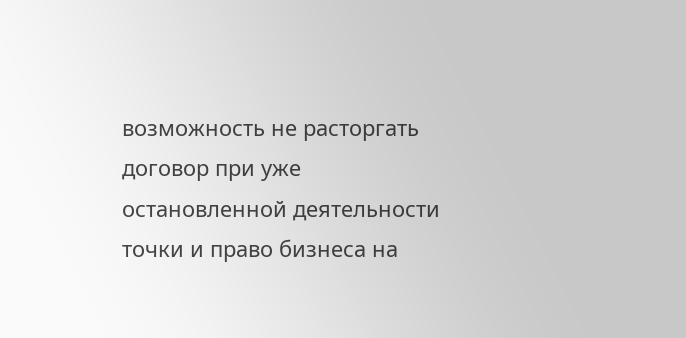возможность не расторгать договор при уже остановленной деятельности точки и право бизнеса на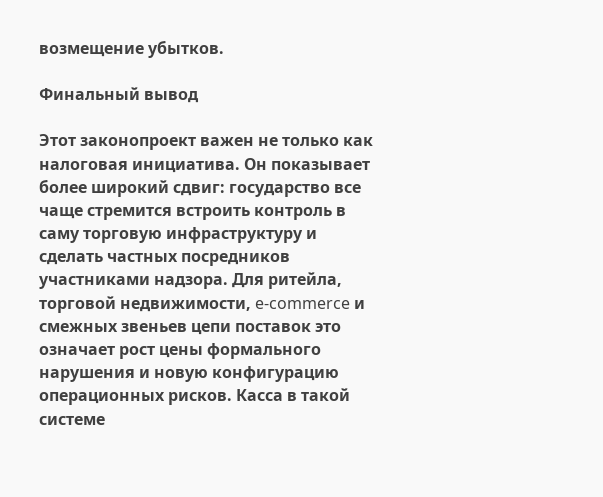возмещение убытков.

Финальный вывод

Этот законопроект важен не только как налоговая инициатива. Он показывает более широкий сдвиг: государство все чаще стремится встроить контроль в саму торговую инфраструктуру и сделать частных посредников участниками надзора. Для ритейла, торговой недвижимости, e-commerce и смежных звеньев цепи поставок это означает рост цены формального нарушения и новую конфигурацию операционных рисков. Касса в такой системе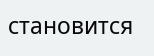становится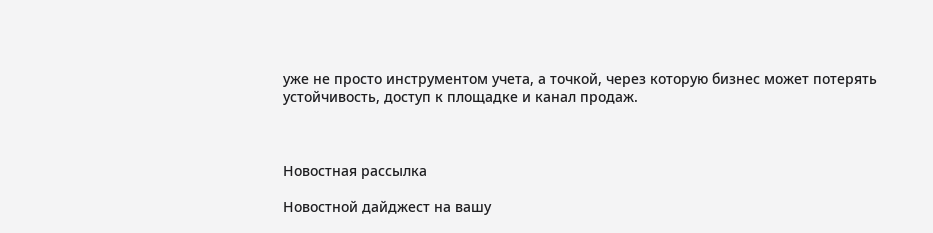уже не просто инструментом учета, а точкой, через которую бизнес может потерять устойчивость, доступ к площадке и канал продаж.



Новостная рассылка

Новостной дайджест на вашу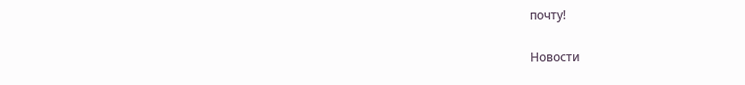почту!


Новости